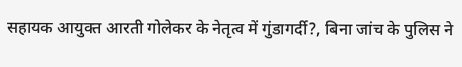सहायक आयुक्त आरती गोलेकर के नेतृत्व में गुंडागर्दी?, बिना जांच के पुलिस ने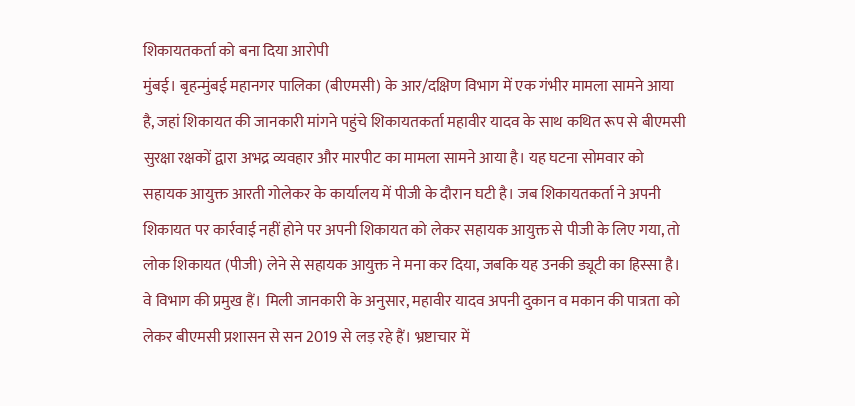शिकायतकर्ता को बना दिया आरोपी
मुंबई। बृहन्मुंबई महानगर पालिका (बीएमसी) के आर/दक्षिण विभाग में एक गंभीर मामला सामने आया है, जहां शिकायत की जानकारी मांगने पहुंचे शिकायतकर्ता महावीर यादव के साथ कथित रूप से बीएमसी सुरक्षा रक्षकों द्वारा अभद्र व्यवहार और मारपीट का मामला सामने आया है। यह घटना सोमवार को सहायक आयुक्त आरती गोलेकर के कार्यालय में पीजी के दौरान घटी है। जब शिकायतकर्ता ने अपनी शिकायत पर कार्रवाई नहीं होने पर अपनी शिकायत को लेकर सहायक आयुक्त से पीजी के लिए गया, तो लोक शिकायत (पीजी) लेने से सहायक आयुक्त ने मना कर दिया, जबकि यह उनकी ड्यूटी का हिस्सा है। वे विभाग की प्रमुख हैं। मिली जानकारी के अनुसार, महावीर यादव अपनी दुकान व मकान की पात्रता को लेकर बीएमसी प्रशासन से सन 2019 से लड़ रहे हैं। भ्रष्टाचार में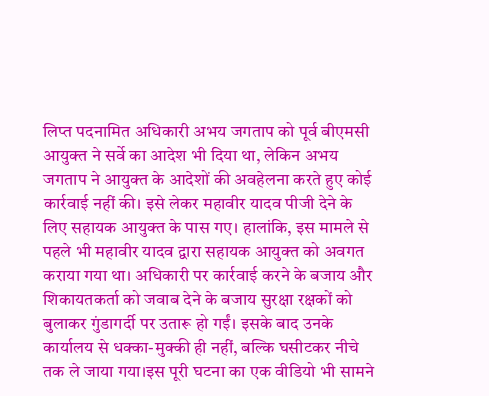लिप्त पदनामित अधिकारी अभय जगताप को पूर्व बीएमसी आयुक्त ने सर्वे का आदेश भी दिया था, लेकिन अभय जगताप ने आयुक्त के आदेशों की अवहेलना करते हुए कोई कार्रवाई नहीं की। इसे लेकर महावीर यादव पीजी देने के लिए सहायक आयुक्त के पास गए। हालांकि, इस मामले से पहले भी महावीर यादव द्वारा सहायक आयुक्त को अवगत कराया गया था। अधिकारी पर कार्रवाई करने के बजाय और शिकायतकर्ता को जवाब देने के बजाय सुरक्षा रक्षकों को बुलाकर गुंडागर्दी पर उतारू हो गईं। इसके बाद उनके कार्यालय से धक्का-मुक्की ही नहीं, बल्कि घसीटकर नीचे तक ले जाया गया।इस पूरी घटना का एक वीडियो भी सामने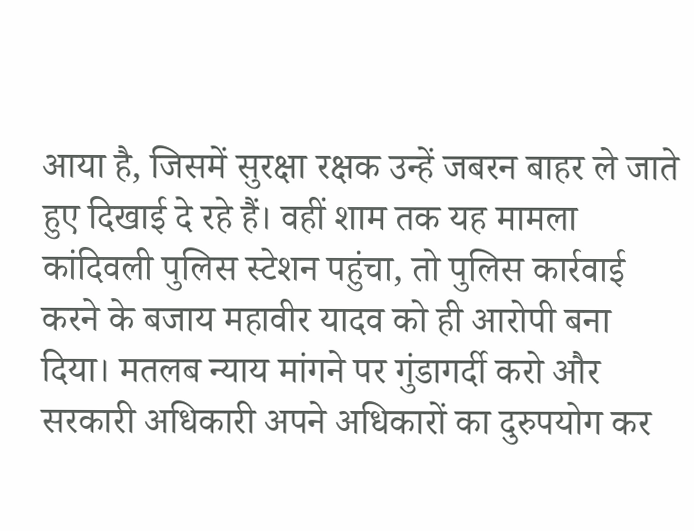आया है, जिसमें सुरक्षा रक्षक उन्हें जबरन बाहर ले जाते हुए दिखाई दे रहे हैं। वहीं शाम तक यह मामला कांदिवली पुलिस स्टेशन पहुंचा, तो पुलिस कार्रवाई करने के बजाय महावीर यादव को ही आरोपी बना दिया। मतलब न्याय मांगने पर गुंडागर्दी करो और सरकारी अधिकारी अपने अधिकारों का दुरुपयोग कर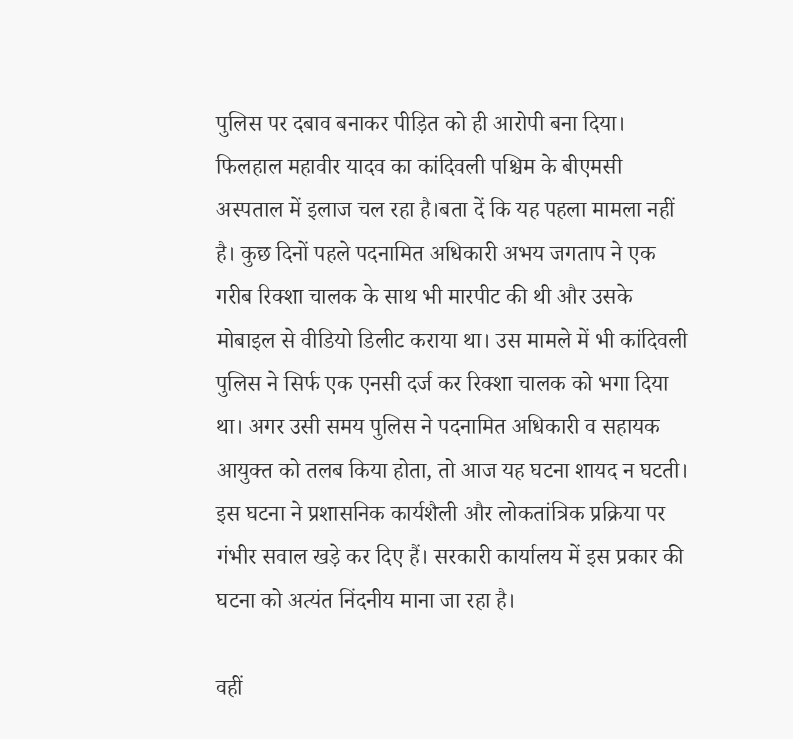पुलिस पर दबाव बनाकर पीड़ित को ही आरोपी बना दिया। फिलहाल महावीर यादव का कांदिवली पश्चिम के बीएमसी अस्पताल में इलाज चल रहा है।बता दें कि यह पहला मामला नहीं है। कुछ दिनों पहले पदनामित अधिकारी अभय जगताप ने एक गरीब रिक्शा चालक के साथ भी मारपीट की थी और उसके मोबाइल से वीडियो डिलीट कराया था। उस मामले में भी कांदिवली पुलिस ने सिर्फ एक एनसी दर्ज कर रिक्शा चालक को भगा दिया था। अगर उसी समय पुलिस ने पदनामित अधिकारी व सहायक आयुक्त को तलब किया होता, तो आज यह घटना शायद न घटती। इस घटना ने प्रशासनिक कार्यशैली और लोकतांत्रिक प्रक्रिया पर गंभीर सवाल खड़े कर दिए हैं। सरकारी कार्यालय में इस प्रकार की घटना को अत्यंत निंदनीय माना जा रहा है।

वहीं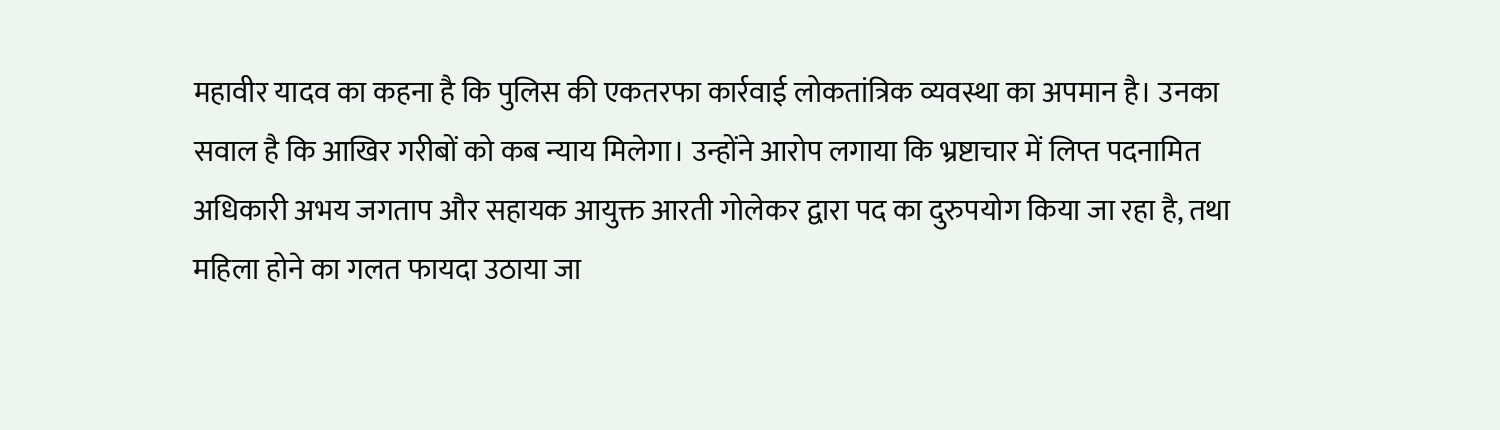महावीर यादव का कहना है कि पुलिस की एकतरफा कार्रवाई लोकतांत्रिक व्यवस्था का अपमान है। उनका सवाल है कि आखिर गरीबों को कब न्याय मिलेगा। उन्होंने आरोप लगाया कि भ्रष्टाचार में लिप्त पदनामित अधिकारी अभय जगताप और सहायक आयुक्त आरती गोलेकर द्वारा पद का दुरुपयोग किया जा रहा है, तथा महिला होने का गलत फायदा उठाया जा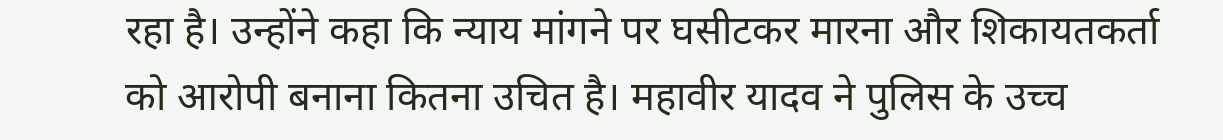रहा है। उन्होंने कहा कि न्याय मांगने पर घसीटकर मारना और शिकायतकर्ता को आरोपी बनाना कितना उचित है। महावीर यादव ने पुलिस के उच्च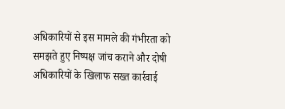अधिकारियों से इस मामले की गंभीरता को समझते हुए निष्पक्ष जांच कराने और दोषी अधिकारियों के खिलाफ सख्त कार्रवाई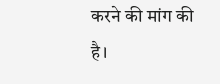करने की मांग की है।